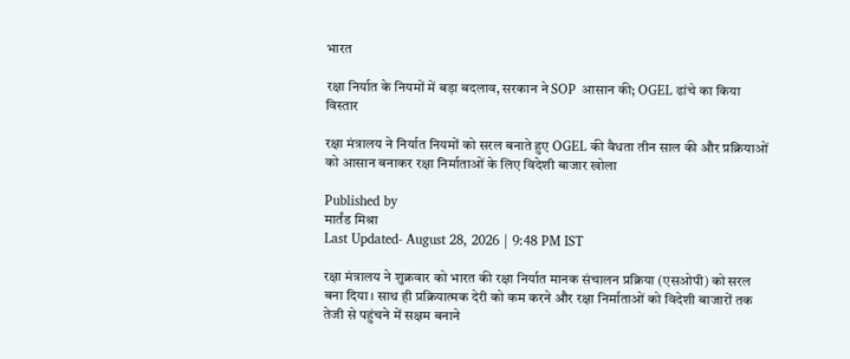भारत

रक्षा निर्यात के नियमों में बड़ा बदलाव, सरकान ने SOP आसान की; OGEL ढांचे का किया विस्तार

रक्षा मंत्रालय ने निर्यात नियमों को सरल बनाते हुए OGEL की वैधता तीन साल की और प्रक्रियाओं को आसान बनाकर रक्षा निर्माताओं के लिए विदेशी बाजार खोला

Published by
मार्तंड मिश्रा
Last Updated- August 28, 2026 | 9:48 PM IST

रक्षा मंत्रालय ने शुक्रवार को भारत की रक्षा निर्यात मानक संचालन प्रक्रिया (एसओपी) को सरल बना दिया। साथ ही प्रक्रियात्मक देरी को कम करने और रक्षा निर्माताओं को विदेशी बाजारों तक तेजी से पहुंचने में सक्षम बनाने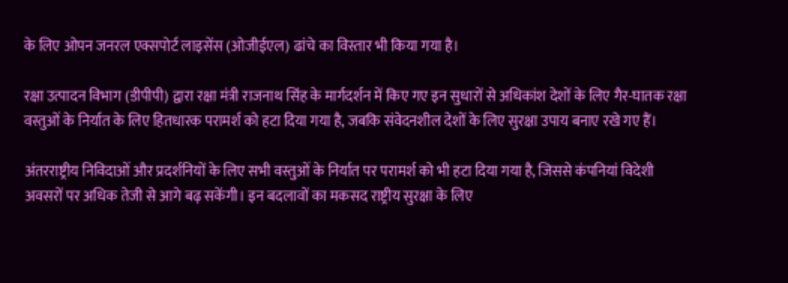के लिए ओपन जनरल एक्सपोर्ट लाइसेंस (ओजीईएल) ढांचे का विस्तार भी किया गया है।

रक्षा उत्पादन विभाग (डीपीपी) द्वारा रक्षा मंत्री राजनाथ सिंह के मार्गदर्शन में किए गए इन सुधारों से अधिकांश देशों के लिए गैर-घातक रक्षा वस्तुओं के निर्यात के लिए हितधारक परामर्श को हटा दिया गया है, जबकि संवेदनशील देशों के लिए सुरक्षा उपाय बनाए रखे गए हैं।

अंतरराष्ट्रीय निविदाओं और प्रदर्शनियों के लिए सभी वस्तुओं के निर्यात पर परामर्श को भी हटा दिया गया है, जिससे कंपनियां विदेशी अवसरों पर अधिक तेजी से आगे बढ़ सकेंगी। इन बदलावों का मकसद राष्ट्रीय सुरक्षा के लिए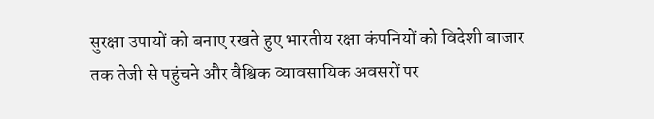सुरक्षा उपायों को बनाए रखते हुए भारतीय रक्षा कंपनियों को विदेशी बाजार तक तेजी से पहुंचने और वैश्विक व्यावसायिक अवसरों पर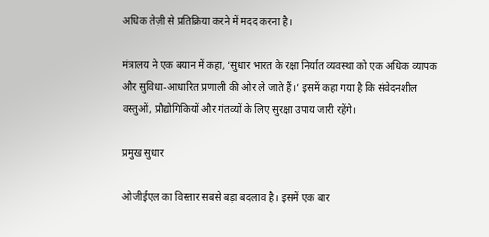अधिक तेज़ी से प्रतिक्रिया करने में मदद करना है।

मंत्रालय ने एक बयान में कहा, ‘सुधार भारत के रक्षा निर्यात व्यवस्था को एक अधिक व्यापक और सुविधा-आधारित प्रणाली की ओर ले जाते हैं।’ इसमें कहा गया है कि संवेदनशील वस्तुओं, प्रौद्योगिकियों और गंतव्यों के लिए सुरक्षा उपाय जारी रहेंगे।

प्रमुख सुधार

ओजीईएल का विस्तार सबसे बड़ा बदलाव है। इसमें एक बार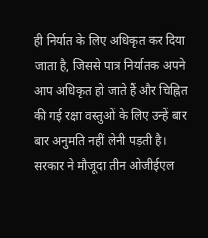ही निर्यात के लिए अधिकृत कर दिया जाता है, जिससे पात्र निर्यातक अपने आप अधिकृत हो जाते हैं और चिह्नित की गई रक्षा वस्तुओं के लिए उन्हें बार बार अनुमति नहीं लेनी पड़ती है।  सरकार ने मौजूदा तीन ओजीईएल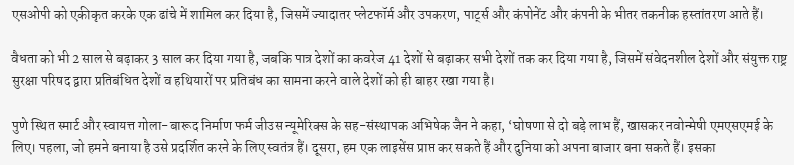एसओपी को एकीकृत करके एक ढांचे में शामिल कर दिया है, जिसमें ज्यादातर प्लेटफॉर्म और उपकरण, पार्ट्स और कंपोनेंट और कंपनी के भीतर तकनीक हस्तांतरण आते हैं।

वैधता को भी 2 साल से बढ़ाकर 3 साल कर दिया गया है, जबकि पात्र देशों का कवरेज 41 देशों से बढ़ाकर सभी देशों तक कर दिया गया है, जिसमें संवेदनशील देशों और संयुक्त राष्ट्र सुरक्षा परिषद द्वारा प्रतिबंधित देशों व हथियारों पर प्रतिबंध का सामना करने वाले देशों को ही बाहर रखा गया है।

पुणे स्थित स्मार्ट और स्वायत्त गोला-बारूद निर्माण फर्म जीउस न्यूमेरिक्स के सह-संस्थापक अभिषेक जैन ने कहा, ‘घोषणा से दो बड़े लाभ हैं, खासकर नवोन्मेषी एमएसएमई के लिए। पहला, जो हमने बनाया है उसे प्रदर्शित करने के लिए स्वतंत्र हैं। दूसरा, हम एक लाइसेंस प्राप्त कर सकते हैं और दुनिया को अपना बाजार बना सकते हैं। इसका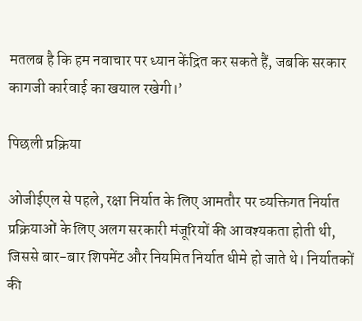मतलब है कि हम नवाचार पर ध्यान केंद्रित कर सकते हैं, जबकि सरकार कागजी कार्रवाई का खयाल रखेगी।’

पिछली प्रक्रिया

ओजीईएल से पहले, रक्षा निर्यात के लिए आमतौर पर व्यक्तिगत निर्यात प्रक्रियाओं के लिए अलग सरकारी मंजूरियों की आवश्यकता होती थी, जिससे बार-बार शिपमेंट और नियमित निर्यात धीमे हो जाते थे। निर्यातकों की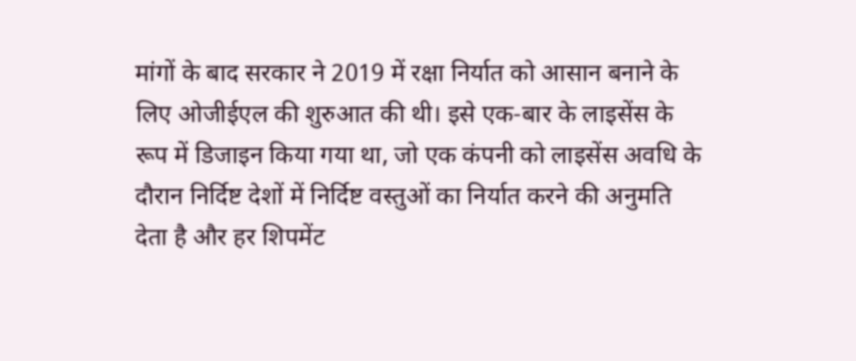मांगों के बाद सरकार ने 2019 में रक्षा निर्यात को आसान बनाने के लिए ओजीईएल की शुरुआत की थी। इसे एक-बार के लाइसेंस के रूप में डिजाइन किया गया था, जो एक कंपनी को लाइसेंस अवधि के दौरान निर्दिष्ट देशों में निर्दिष्ट वस्तुओं का निर्यात करने की अनुमति देता है और हर शिपमेंट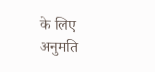के लिए अनुमति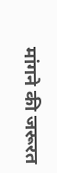मांगने की जरूरत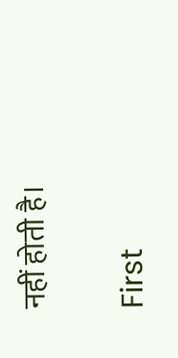नहीं होती है।

First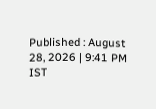Published : August 28, 2026 | 9:41 PM IST